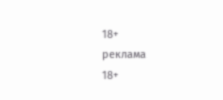18+
реклама
18+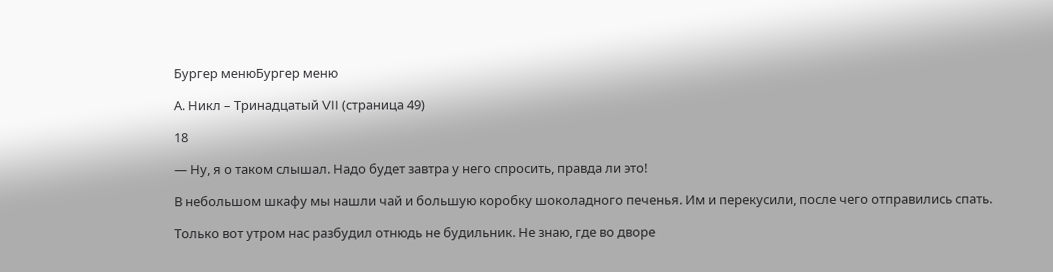Бургер менюБургер меню

А. Никл – Тринадцатый VII (страница 49)

18

— Ну, я о таком слышал. Надо будет завтра у него спросить, правда ли это!

В небольшом шкафу мы нашли чай и большую коробку шоколадного печенья. Им и перекусили, после чего отправились спать.

Только вот утром нас разбудил отнюдь не будильник. Не знаю, где во дворе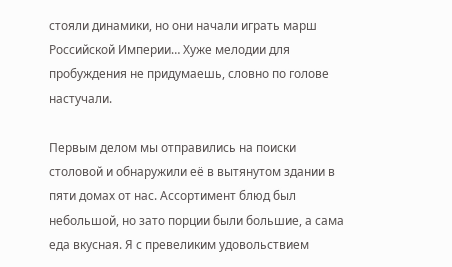стояли динамики, но они начали играть марш Российской Империи… Хуже мелодии для пробуждения не придумаешь, словно по голове настучали.

Первым делом мы отправились на поиски столовой и обнаружили её в вытянутом здании в пяти домах от нас. Ассортимент блюд был небольшой, но зато порции были большие, а сама еда вкусная. Я с превеликим удовольствием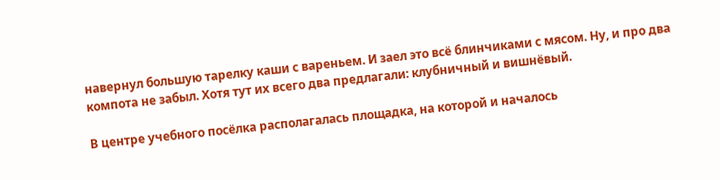навернул большую тарелку каши с вареньем. И заел это всё блинчиками с мясом. Ну, и про два компота не забыл. Хотя тут их всего два предлагали: клубничный и вишнёвый.

В центре учебного посёлка располагалась площадка, на которой и началось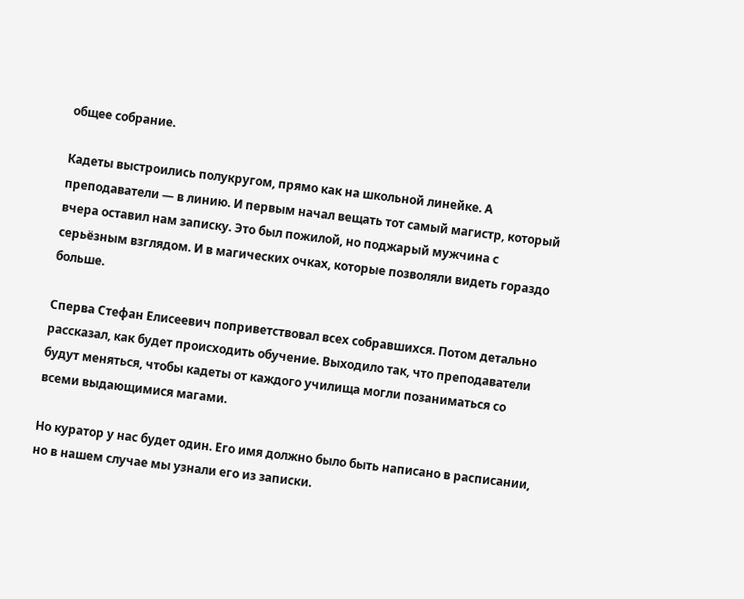общее собрание.

Кадеты выстроились полукругом, прямо как на школьной линейке. А преподаватели — в линию. И первым начал вещать тот самый магистр, который вчера оставил нам записку. Это был пожилой, но поджарый мужчина с серьёзным взглядом. И в магических очках, которые позволяли видеть гораздо больше.

Сперва Стефан Елисеевич поприветствовал всех собравшихся. Потом детально рассказал, как будет происходить обучение. Выходило так, что преподаватели будут меняться, чтобы кадеты от каждого училища могли позаниматься со всеми выдающимися магами.

Но куратор у нас будет один. Его имя должно было быть написано в расписании, но в нашем случае мы узнали его из записки.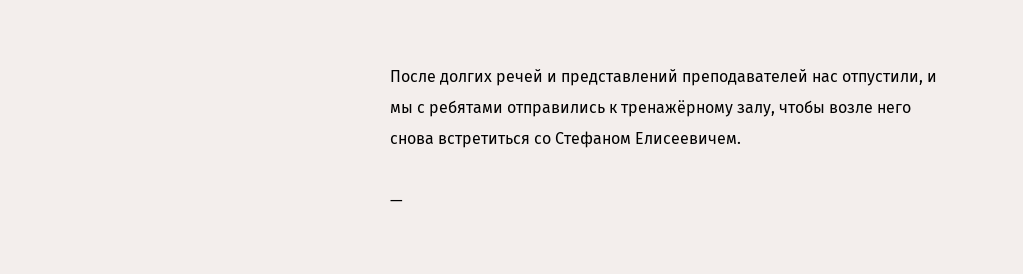После долгих речей и представлений преподавателей нас отпустили, и мы с ребятами отправились к тренажёрному залу, чтобы возле него снова встретиться со Стефаном Елисеевичем.

—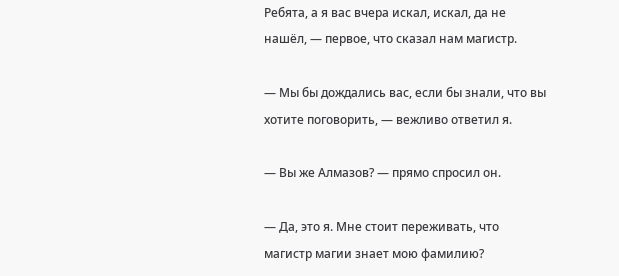Ребята, а я вас вчера искал, искал, да не нашёл, — первое, что сказал нам магистр.

— Мы бы дождались вас, если бы знали, что вы хотите поговорить, — вежливо ответил я.

— Вы же Алмазов? — прямо спросил он.

— Да, это я. Мне стоит переживать, что магистр магии знает мою фамилию?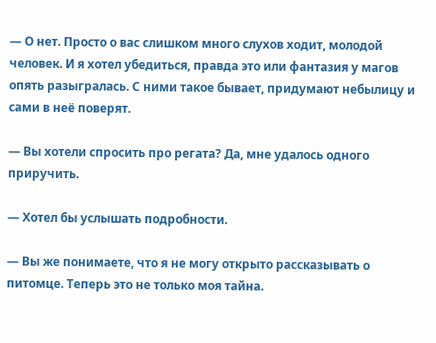— О нет. Просто о вас слишком много слухов ходит, молодой человек. И я хотел убедиться, правда это или фантазия у магов опять разыгралась. С ними такое бывает, придумают небылицу и сами в неё поверят.

— Вы хотели спросить про регата? Да, мне удалось одного приручить.

— Хотел бы услышать подробности.

— Вы же понимаете, что я не могу открыто рассказывать о питомце. Теперь это не только моя тайна.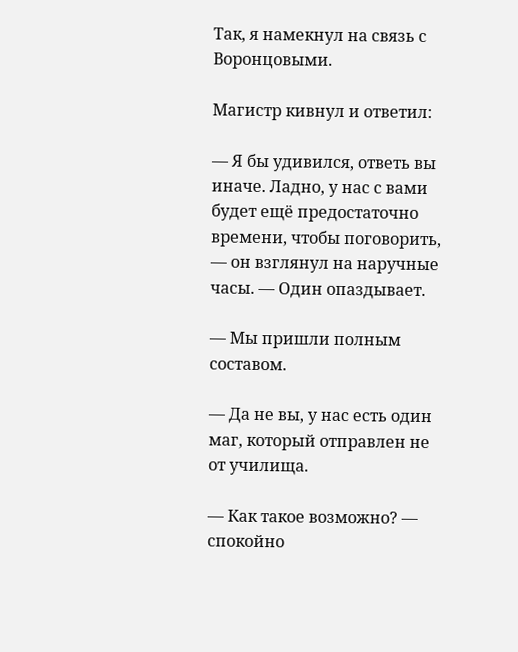Так, я намекнул на связь с Воронцовыми.

Магистр кивнул и ответил:

— Я бы удивился, ответь вы иначе. Ладно, у нас с вами будет ещё предостаточно времени, чтобы поговорить, — он взглянул на наручные часы. — Один опаздывает.

— Мы пришли полным составом.

— Да не вы, у нас есть один маг, который отправлен не от училища.

— Как такое возможно? — спокойно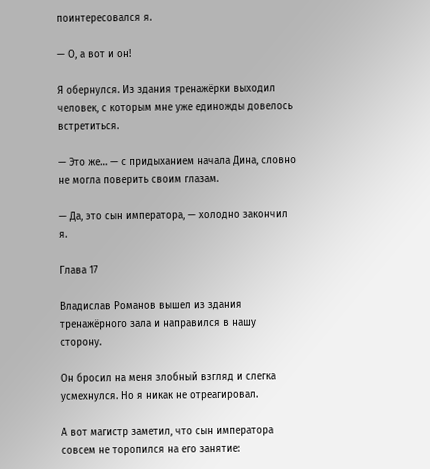поинтересовался я.

— О, а вот и он!

Я обернулся. Из здания тренажёрки выходил человек, с которым мне уже единожды довелось встретиться.

— Это же… — с придыханием начала Дина, словно не могла поверить своим глазам.

— Да, это сын императора, — холодно закончил я.

Глава 17

Владислав Романов вышел из здания тренажёрного зала и направился в нашу сторону.

Он бросил на меня злобный взгляд и слегка усмехнулся. Но я никак не отреагировал.

А вот магистр заметил, что сын императора совсем не торопился на его занятие: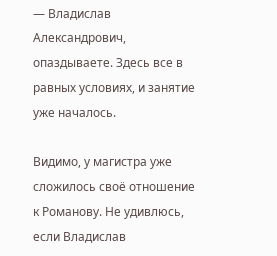— Владислав Александрович, опаздываете. Здесь все в равных условиях, и занятие уже началось.

Видимо, у магистра уже сложилось своё отношение к Романову. Не удивлюсь, если Владислав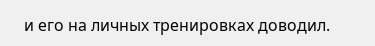и его на личных тренировках доводил.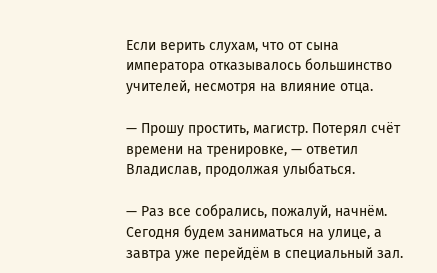Если верить слухам, что от сына императора отказывалось большинство учителей, несмотря на влияние отца.

— Прошу простить, магистр. Потерял счёт времени на тренировке, — ответил Владислав, продолжая улыбаться.

— Раз все собрались, пожалуй, начнём. Сегодня будем заниматься на улице, а завтра уже перейдём в специальный зал.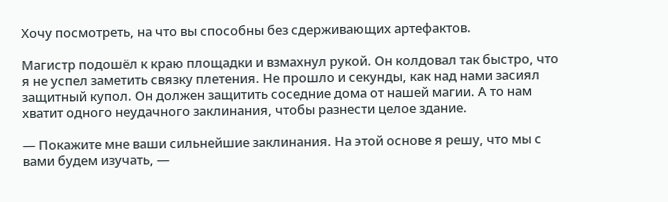Хочу посмотреть, на что вы способны без сдерживающих артефактов.

Магистр подошёл к краю площадки и взмахнул рукой. Он колдовал так быстро, что я не успел заметить связку плетения. Не прошло и секунды, как над нами засиял защитный купол. Он должен защитить соседние дома от нашей магии. А то нам хватит одного неудачного заклинания, чтобы разнести целое здание.

— Покажите мне ваши сильнейшие заклинания. На этой основе я решу, что мы с вами будем изучать, —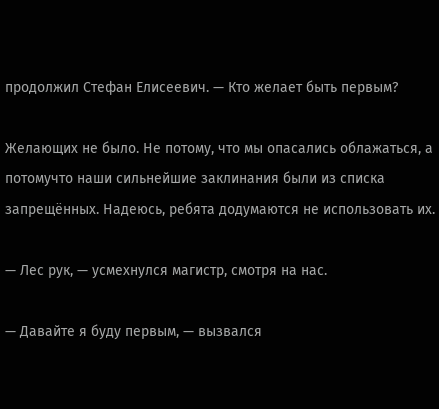продолжил Стефан Елисеевич. — Кто желает быть первым?

Желающих не было. Не потому, что мы опасались облажаться, а потомучто наши сильнейшие заклинания были из списка запрещённых. Надеюсь, ребята додумаются не использовать их.

— Лес рук, — усмехнулся магистр, смотря на нас.

— Давайте я буду первым, — вызвался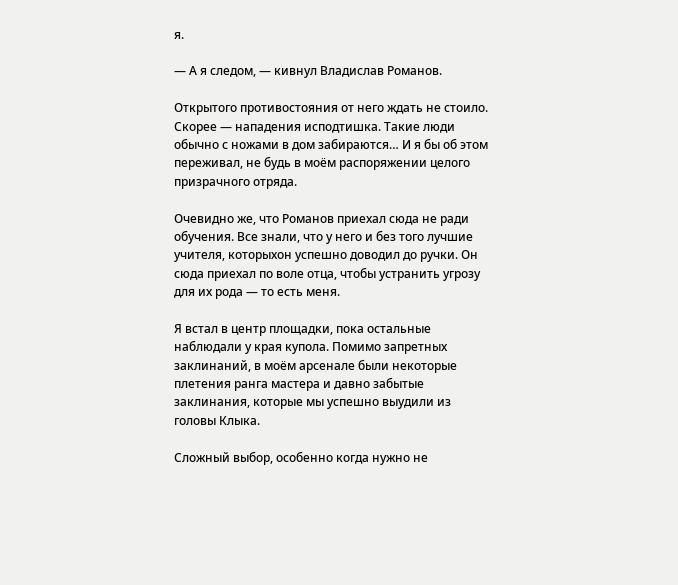я.

— А я следом, — кивнул Владислав Романов.

Открытого противостояния от него ждать не стоило. Скорее — нападения исподтишка. Такие люди обычно с ножами в дом забираются… И я бы об этом переживал, не будь в моём распоряжении целого призрачного отряда.

Очевидно же, что Романов приехал сюда не ради обучения. Все знали, что у него и без того лучшие учителя, которыхон успешно доводил до ручки. Он сюда приехал по воле отца, чтобы устранить угрозу для их рода — то есть меня.

Я встал в центр площадки, пока остальные наблюдали у края купола. Помимо запретных заклинаний, в моём арсенале были некоторые плетения ранга мастера и давно забытые заклинания, которые мы успешно выудили из головы Клыка.

Сложный выбор, особенно когда нужно не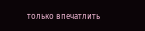только впечатлить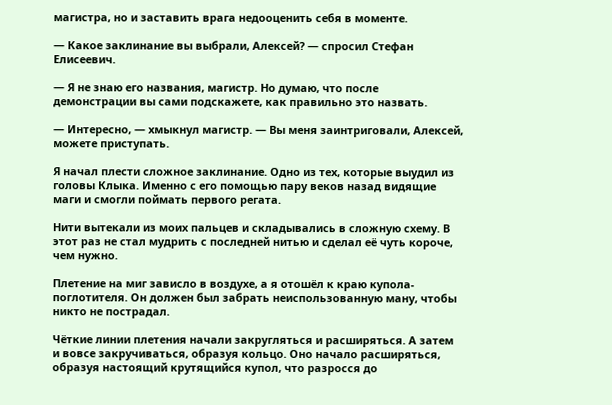магистра, но и заставить врага недооценить себя в моменте.

— Какое заклинание вы выбрали, Алексей? — спросил Стефан Елисеевич.

— Я не знаю его названия, магистр. Но думаю, что после демонстрации вы сами подскажете, как правильно это назвать.

— Интересно, — хмыкнул магистр. — Вы меня заинтриговали, Алексей, можете приступать.

Я начал плести сложное заклинание. Одно из тех, которые выудил из головы Клыка. Именно с его помощью пару веков назад видящие маги и смогли поймать первого регата.

Нити вытекали из моих пальцев и складывались в сложную схему. В этот раз не стал мудрить с последней нитью и сделал её чуть короче, чем нужно.

Плетение на миг зависло в воздухе, а я отошёл к краю купола-поглотителя. Он должен был забрать неиспользованную ману, чтобы никто не пострадал.

Чёткие линии плетения начали закругляться и расширяться. А затем и вовсе закручиваться, образуя кольцо. Оно начало расширяться, образуя настоящий крутящийся купол, что разросся до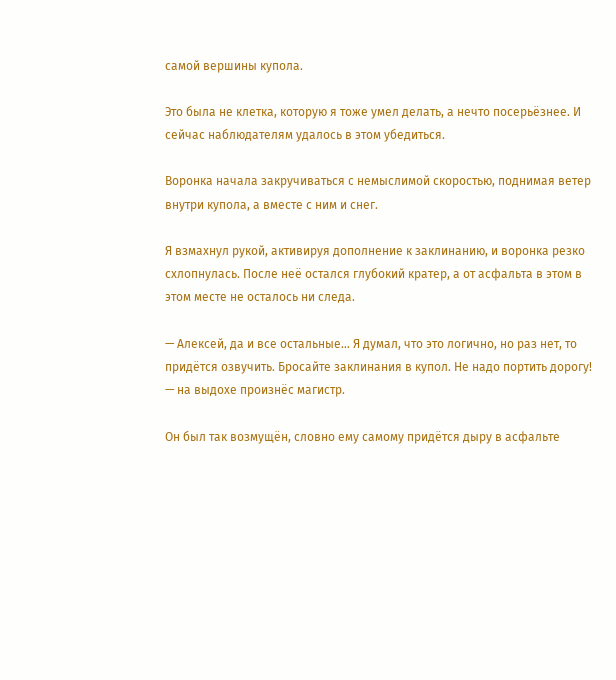самой вершины купола.

Это была не клетка, которую я тоже умел делать, а нечто посерьёзнее. И сейчас наблюдателям удалось в этом убедиться.

Воронка начала закручиваться с немыслимой скоростью, поднимая ветер внутри купола, а вместе с ним и снег.

Я взмахнул рукой, активируя дополнение к заклинанию, и воронка резко схлопнулась. После неё остался глубокий кратер, а от асфальта в этом в этом месте не осталось ни следа.

— Алексей, да и все остальные… Я думал, что это логично, но раз нет, то придётся озвучить. Бросайте заклинания в купол. Не надо портить дорогу! — на выдохе произнёс магистр.

Он был так возмущён, словно ему самому придётся дыру в асфальте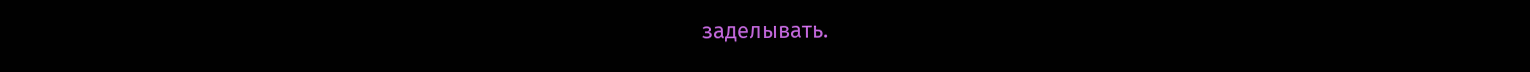заделывать.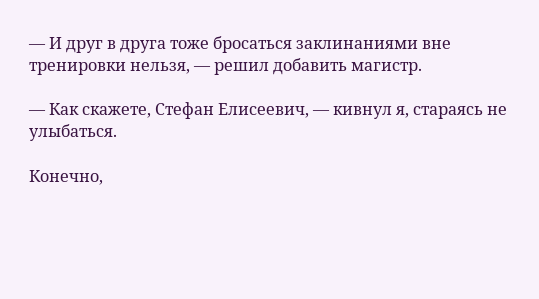— И друг в друга тоже бросаться заклинаниями вне тренировки нельзя, — решил добавить магистр.

— Как скажете, Стефан Елисеевич, — кивнул я, стараясь не улыбаться.

Конечно,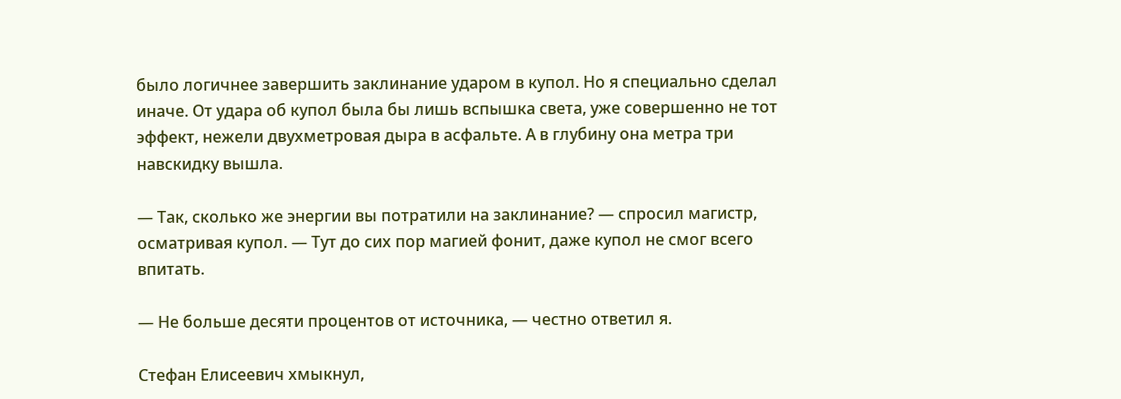было логичнее завершить заклинание ударом в купол. Но я специально сделал иначе. От удара об купол была бы лишь вспышка света, уже совершенно не тот эффект, нежели двухметровая дыра в асфальте. А в глубину она метра три навскидку вышла.

— Так, сколько же энергии вы потратили на заклинание? — спросил магистр, осматривая купол. — Тут до сих пор магией фонит, даже купол не смог всего впитать.

— Не больше десяти процентов от источника, — честно ответил я.

Стефан Елисеевич хмыкнул,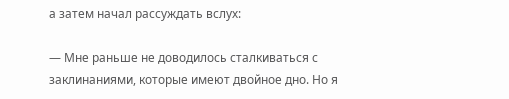а затем начал рассуждать вслух:

— Мне раньше не доводилось сталкиваться с заклинаниями, которые имеют двойное дно. Но я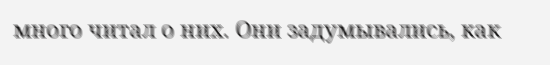много читал о них. Они задумывались, как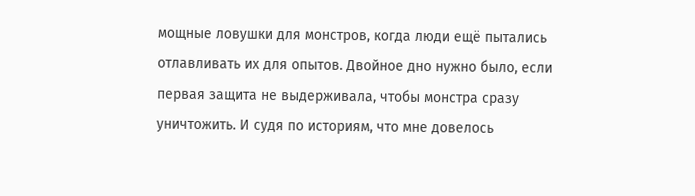мощные ловушки для монстров, когда люди ещё пытались отлавливать их для опытов. Двойное дно нужно было, если первая защита не выдерживала, чтобы монстра сразу уничтожить. И судя по историям, что мне довелось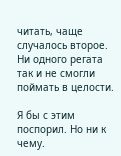читать, чаще случалось второе. Ни одного регата так и не смогли поймать в целости.

Я бы с этим поспорил. Но ни к чему.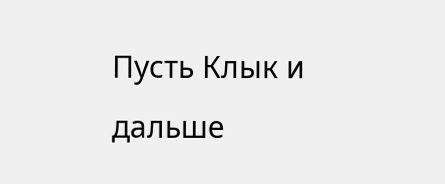Пусть Клык и дальше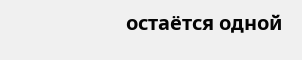остаётся одной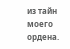из тайн моего ордена.